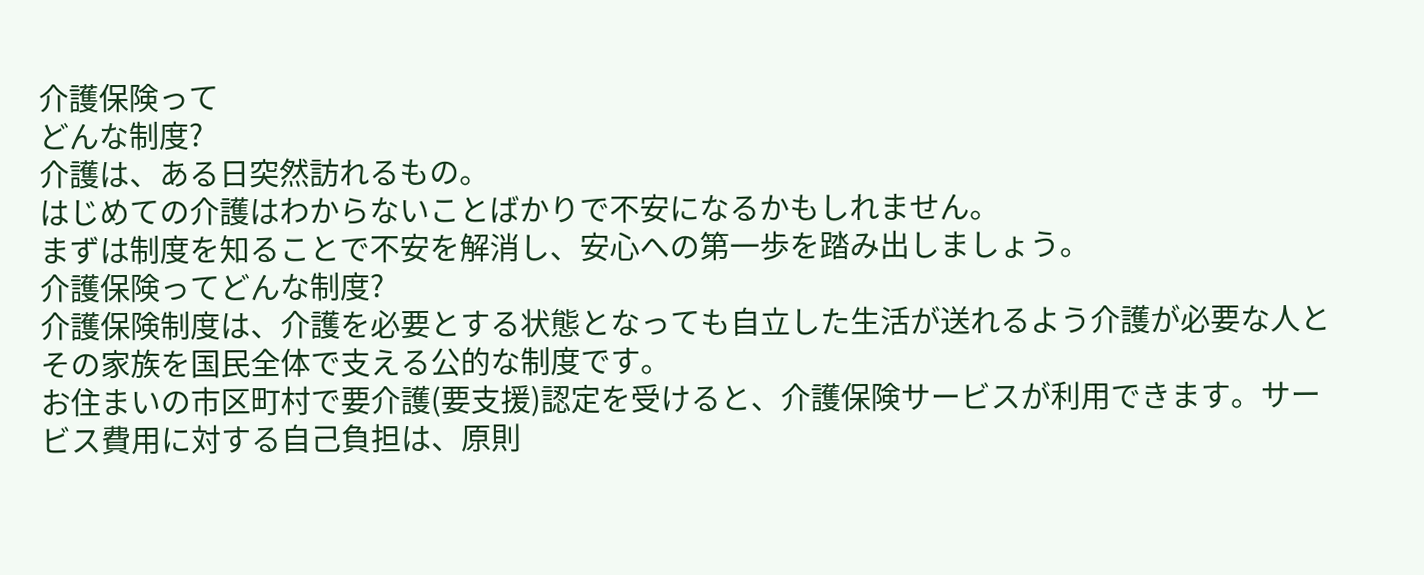介護保険って
どんな制度?
介護は、ある日突然訪れるもの。
はじめての介護はわからないことばかりで不安になるかもしれません。
まずは制度を知ることで不安を解消し、安心への第一歩を踏み出しましょう。
介護保険ってどんな制度?
介護保険制度は、介護を必要とする状態となっても自立した生活が送れるよう介護が必要な人とその家族を国民全体で支える公的な制度です。
お住まいの市区町村で要介護(要支援)認定を受けると、介護保険サービスが利用できます。サービス費用に対する自己負担は、原則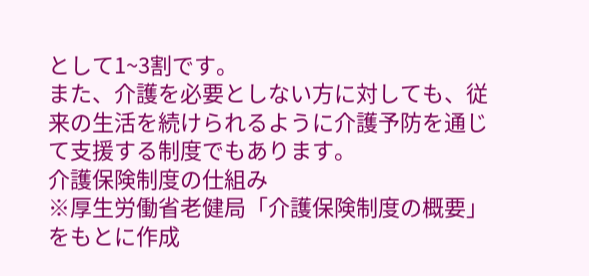として1~3割です。
また、介護を必要としない方に対しても、従来の生活を続けられるように介護予防を通じて支援する制度でもあります。
介護保険制度の仕組み
※厚生労働省老健局「介護保険制度の概要」をもとに作成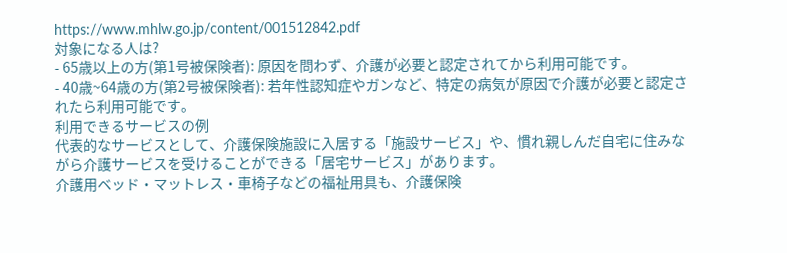https://www.mhlw.go.jp/content/001512842.pdf
対象になる人は?
- 65歳以上の方(第1号被保険者): 原因を問わず、介護が必要と認定されてから利用可能です。
- 40歳~64歳の方(第2号被保険者): 若年性認知症やガンなど、特定の病気が原因で介護が必要と認定されたら利用可能です。
利用できるサービスの例
代表的なサービスとして、介護保険施設に入居する「施設サービス」や、慣れ親しんだ自宅に住みながら介護サービスを受けることができる「居宅サービス」があります。
介護用ベッド・マットレス・車椅子などの福祉用具も、介護保険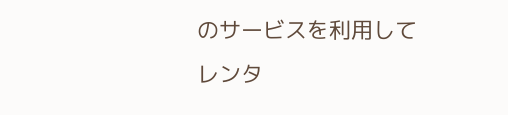のサービスを利用してレンタ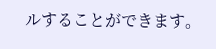ルすることができます。